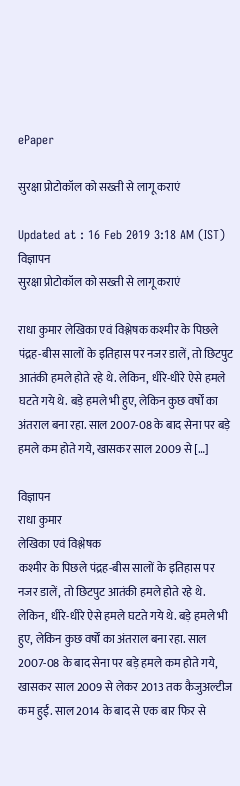ePaper

सुरक्षा प्रोटोकॉल को सख्ती से लागू कराएं

Updated at : 16 Feb 2019 3:18 AM (IST)
विज्ञापन
सुरक्षा प्रोटोकॉल को सख्ती से लागू कराएं

राधा कुमार लेखिका एवं विश्लेषक कश्मीर के पिछले पंद्रह-बीस सालों के इतिहास पर नजर डालें, तो छिटपुट आतंकी हमले होते रहे थे. लेकिन, धीरे-धीरे ऐसे हमले घटते गये थे. बड़े हमले भी हुए, लेकिन कुछ वर्षों का अंतराल बना रहा. साल 2007-08 के बाद सेना पर बड़े हमले कम होते गये, खासकर साल 2009 से […]

विज्ञापन
राधा कुमार
लेखिका एवं विश्लेषक
कश्मीर के पिछले पंद्रह-बीस सालों के इतिहास पर नजर डालें, तो छिटपुट आतंकी हमले होते रहे थे. लेकिन, धीरे-धीरे ऐसे हमले घटते गये थे. बड़े हमले भी हुए, लेकिन कुछ वर्षों का अंतराल बना रहा. साल 2007-08 के बाद सेना पर बड़े हमले कम होते गये, खासकर साल 2009 से लेकर 2013 तक कैजुअल्टीज कम हुईं. साल 2014 के बाद से एक बार फिर से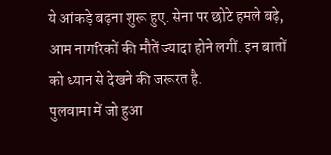ये आंकड़े बढ़ना शुरू हुए. सेना पर छोटे हमले बढ़े, आम नागरिकों की मौतें ज्यादा होने लगीं. इन बातों को ध्यान से देखने की जरूरत है.
पुलवामा में जो हुआ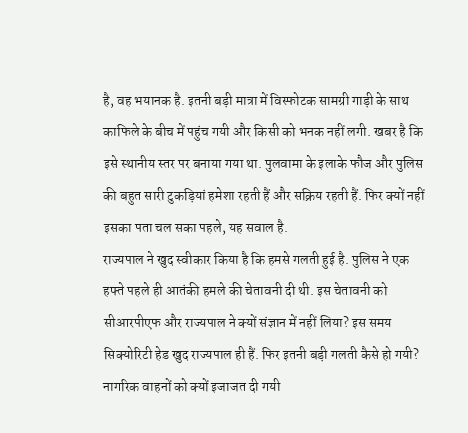है, वह भयानक है. इतनी बड़ी मात्रा में विस्फोटक सामग्री गाड़ी के साथ काफिले के बीच में पहुंच गयी और किसी को भनक नहीं लगी. खबर है कि इसे स्थानीय स्तर पर बनाया गया था. पुलवामा के इलाके फौज और पुलिस की बहुत सारी टुकड़ियां हमेशा रहती हैं और सक्रिय रहती हैं. फिर क्यों नहीं इसका पता चल सका पहले, यह सवाल है.
राज्यपाल ने खुद स्वीकार किया है कि हमसे गलती हुई है. पुलिस ने एक हफ्ते पहले ही आतंकी हमले की चेतावनी दी थी. इस चेतावनी को सीआरपीएफ और राज्यपाल ने क्यों संज्ञान में नहीं लिया? इस समय सिक्योरिटी हेड खुद राज्यपाल ही हैं. फिर इतनी बड़ी गलती कैसे हो गयी? नागरिक वाहनों को क्यों इजाजत दी गयी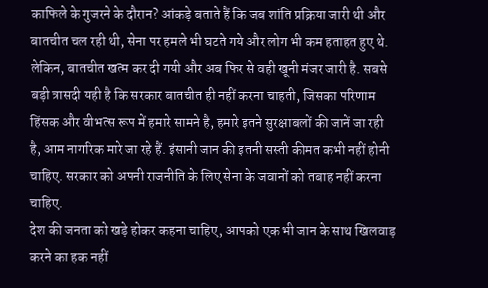काफिले के गुजरने के दौरान? आंकड़े बताते हैं कि जब शांति प्रक्रिया जारी थी और बातचीत चल रही थी, सेना पर हमले भी घटते गये और लोग भी कम हताहत हुए थे.
लेकिन, बातचीत खत्म कर दी गयी और अब फिर से वही खूनी मंजर जारी है. सबसे बड़ी त्रासदी यही है कि सरकार बातचीत ही नहीं करना चाहती, जिसका परिणाम हिंसक और वीभत्स रूप में हमारे सामने है, हमारे इतने सुरक्षाबलों की जानें जा रही है, आम नागरिक मारे जा रहे हैं. इंसानी जान की इतनी सस्ती कीमत कभी नहीं होनी चाहिए. सरकार को अपनी राजनीति के लिए सेना के जवानों को तबाह नहीं करना चाहिए.
देश की जनता को खड़े होकर कहना चाहिए, आपको एक भी जान के साथ खिलवाड़ करने का हक नहीं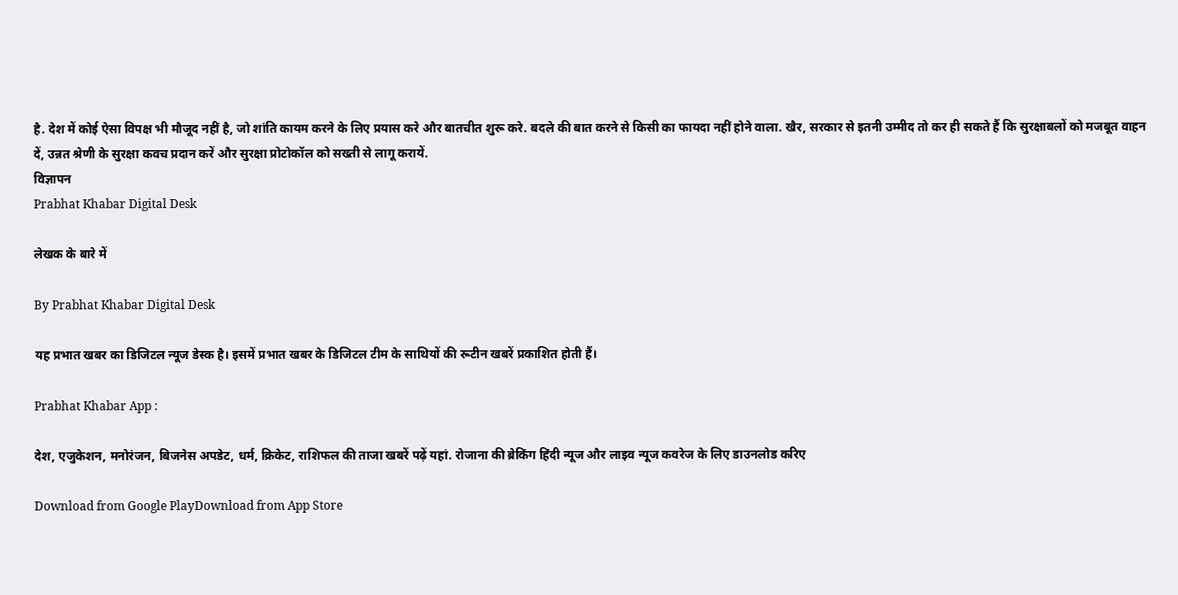है. देश में कोई ऐसा विपक्ष भी मौजूद नहीं है, जो शांति कायम करने के लिए प्रयास करे और बातचीत शुरू करे. बदले की बात करने से किसी का फायदा नहीं होने वाला. खैर, सरकार से इतनी उम्मीद तो कर ही सकते हैं कि सुरक्षाबलों को मजबूत वाहन दें, उन्नत श्रेणी के सुरक्षा कवच प्रदान करें और सुरक्षा प्रोटोकॉल को सख्ती से लागू करायें.
विज्ञापन
Prabhat Khabar Digital Desk

लेखक के बारे में

By Prabhat Khabar Digital Desk

यह प्रभात खबर का डिजिटल न्यूज डेस्क है। इसमें प्रभात खबर के डिजिटल टीम के साथियों की रूटीन खबरें प्रकाशित होती हैं।

Prabhat Khabar App :

देश, एजुकेशन, मनोरंजन, बिजनेस अपडेट, धर्म, क्रिकेट, राशिफल की ताजा खबरें पढ़ें यहां. रोजाना की ब्रेकिंग हिंदी न्यूज और लाइव न्यूज कवरेज के लिए डाउनलोड करिए

Download from Google PlayDownload from App Store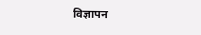विज्ञापन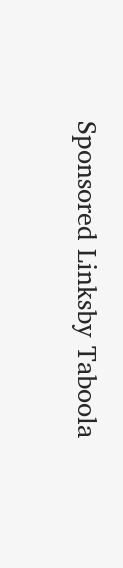Sponsored Linksby Taboola